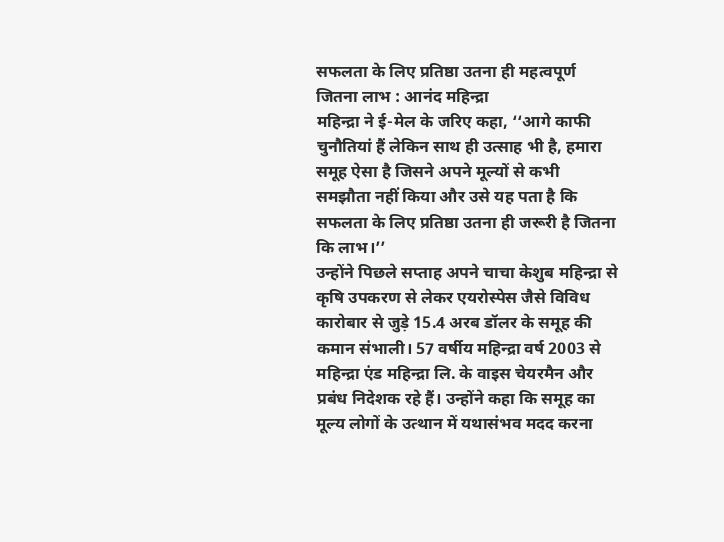सफलता के लिए प्रतिष्ठा उतना ही महत्वपूर्ण जितना लाभ : आनंद महिन्द्रा
महिन्द्रा ने ई-मेल के जरिए कहा, ‘‘आगे काफी चुनौतियां हैं लेकिन साथ ही उत्साह भी है, हमारा समूह ऐसा है जिसने अपने मूल्यों से कभी समझौता नहीं किया और उसे यह पता है कि सफलता के लिए प्रतिष्ठा उतना ही जरूरी है जितना कि लाभ।’’
उन्होंने पिछले सप्ताह अपने चाचा केशुब महिन्द्रा से कृषि उपकरण से लेकर एयरोस्पेस जैसे विविध कारोबार से जुड़े 15.4 अरब डॉलर के समूह की कमान संभाली। 57 वर्षीय महिन्द्रा वर्ष 2003 से महिन्द्रा एंड महिन्द्रा लि. के वाइस चेयरमैन और प्रबंध निदेशक रहे हैं। उन्होंने कहा कि समूह का मूल्य लोगों के उत्थान में यथासंभव मदद करना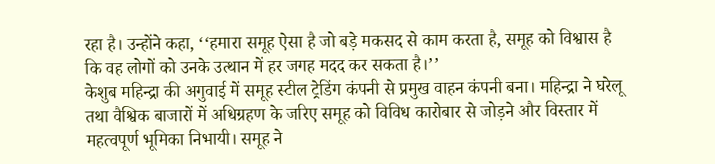रहा है। उन्होंने कहा, ‘‘हमारा समूह ऐसा है जो बड़े मकसद से काम करता है, समूह को विश्वास है कि वह लोगों को उनके उत्थान में हर जगह मदद कर सकता है।’’
केशुब महिन्द्रा की अगुवाई में समूह स्टील ट्रेडिंग कंपनी से प्रमुख वाहन कंपनी बना। महिन्द्रा ने घरेलू तथा वैश्विक बाजारों में अधिग्रहण के जरिए समूह को विविध कारोबार से जोड़ने और विस्तार में महत्वपूर्ण भूमिका निभायी। समूह ने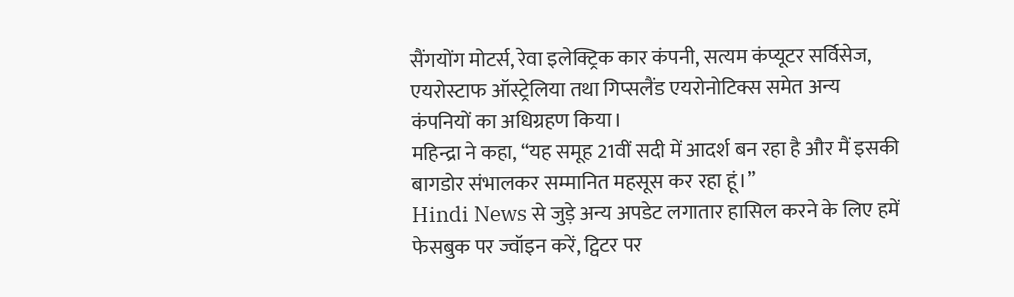सैंगयोंग मोटर्स, रेवा इलेक्ट्रिक कार कंपनी, सत्यम कंप्यूटर सर्विसेज, एयरोस्टाफ ऑस्ट्रेलिया तथा गिप्सलैंड एयरोनोटिक्स समेत अन्य कंपनियों का अधिग्रहण किया।
महिन्द्रा ने कहा, ‘‘यह समूह 21वीं सदी में आदर्श बन रहा है और मैं इसकी बागडोर संभालकर सम्मानित महसूस कर रहा हूं।’’
Hindi News से जुड़े अन्य अपडेट लगातार हासिल करने के लिए हमें फेसबुक पर ज्वॉइन करें, ट्विटर पर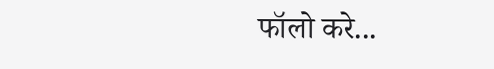फॉलो करे...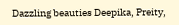Dazzling beauties Deepika, Preity,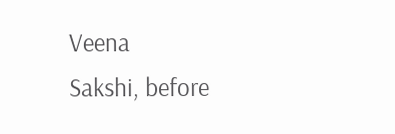Veena
Sakshi, before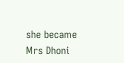she became Mrs Dhoni